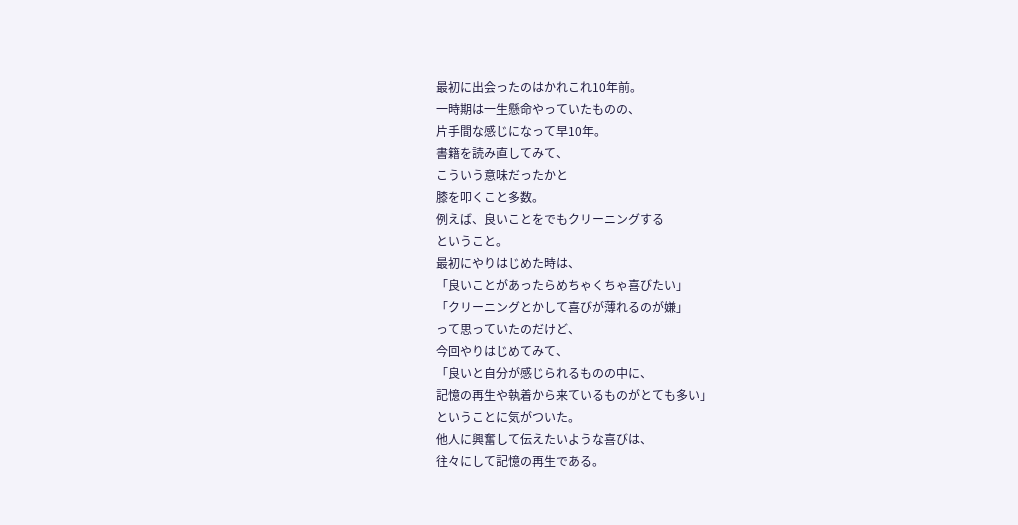最初に出会ったのはかれこれ10年前。
一時期は一生懸命やっていたものの、
片手間な感じになって早10年。
書籍を読み直してみて、
こういう意味だったかと
膝を叩くこと多数。
例えば、良いことをでもクリーニングする
ということ。
最初にやりはじめた時は、
「良いことがあったらめちゃくちゃ喜びたい」
「クリーニングとかして喜びが薄れるのが嫌」
って思っていたのだけど、
今回やりはじめてみて、
「良いと自分が感じられるものの中に、
記憶の再生や執着から来ているものがとても多い」
ということに気がついた。
他人に興奮して伝えたいような喜びは、
往々にして記憶の再生である。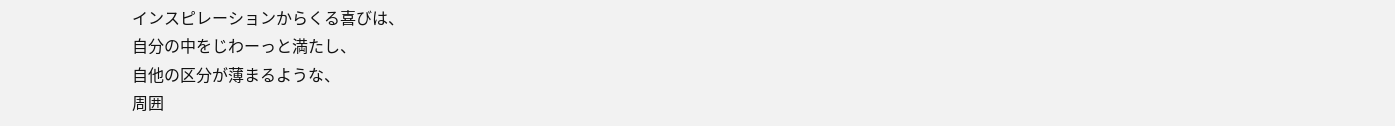インスピレーションからくる喜びは、
自分の中をじわーっと満たし、
自他の区分が薄まるような、
周囲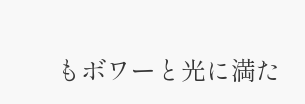もボワーと光に満た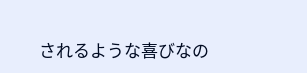されるような喜びなの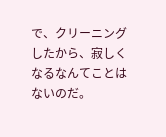で、クリーニングしたから、寂しくなるなんてことはないのだ。